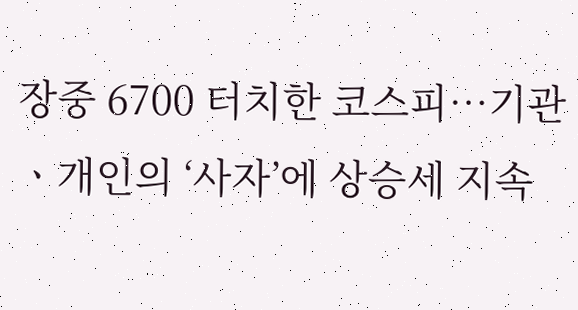장중 6700 터치한 코스피⋯기관ㆍ개인의 ‘사자’에 상승세 지속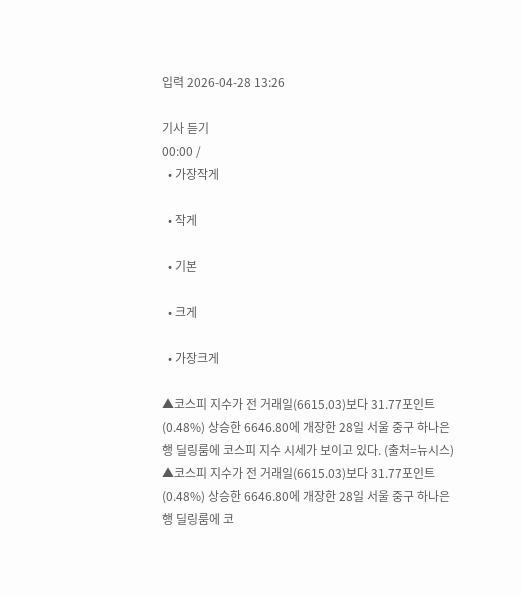입력 2026-04-28 13:26

기사 듣기
00:00 /
  • 가장작게

  • 작게

  • 기본

  • 크게

  • 가장크게

▲코스피 지수가 전 거래일(6615.03)보다 31.77포인트(0.48%) 상승한 6646.80에 개장한 28일 서울 중구 하나은행 딜링룸에 코스피 지수 시세가 보이고 있다. (출처=뉴시스)
▲코스피 지수가 전 거래일(6615.03)보다 31.77포인트(0.48%) 상승한 6646.80에 개장한 28일 서울 중구 하나은행 딜링룸에 코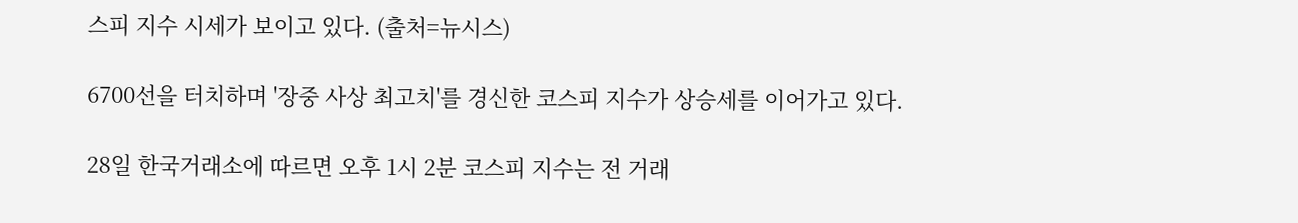스피 지수 시세가 보이고 있다. (출처=뉴시스)

6700선을 터치하며 '장중 사상 최고치'를 경신한 코스피 지수가 상승세를 이어가고 있다.

28일 한국거래소에 따르면 오후 1시 2분 코스피 지수는 전 거래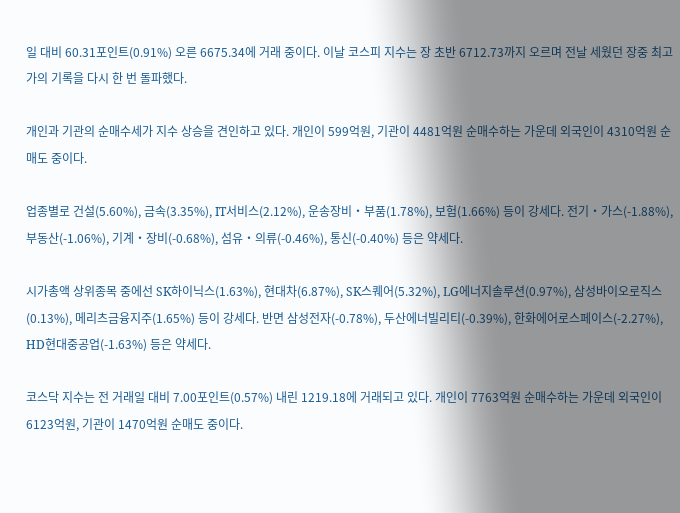일 대비 60.31포인트(0.91%) 오른 6675.34에 거래 중이다. 이날 코스피 지수는 장 초반 6712.73까지 오르며 전날 세웠던 장중 최고가의 기록을 다시 한 번 돌파했다.

개인과 기관의 순매수세가 지수 상승을 견인하고 있다. 개인이 599억원, 기관이 4481억원 순매수하는 가운데 외국인이 4310억원 순매도 중이다.

업종별로 건설(5.60%), 금속(3.35%), IT서비스(2.12%), 운송장비‧부품(1.78%), 보험(1.66%) 등이 강세다. 전기‧가스(-1.88%), 부동산(-1.06%), 기계‧장비(-0.68%), 섬유‧의류(-0.46%), 통신(-0.40%) 등은 약세다.

시가총액 상위종목 중에선 SK하이닉스(1.63%), 현대차(6.87%), SK스퀘어(5.32%), LG에너지솔루션(0.97%), 삼성바이오로직스(0.13%), 메리츠금융지주(1.65%) 등이 강세다. 반면 삼성전자(-0.78%), 두산에너빌리티(-0.39%), 한화에어로스페이스(-2.27%), HD현대중공업(-1.63%) 등은 약세다.

코스닥 지수는 전 거래일 대비 7.00포인트(0.57%) 내린 1219.18에 거래되고 있다. 개인이 7763억원 순매수하는 가운데 외국인이 6123억원, 기관이 1470억원 순매도 중이다.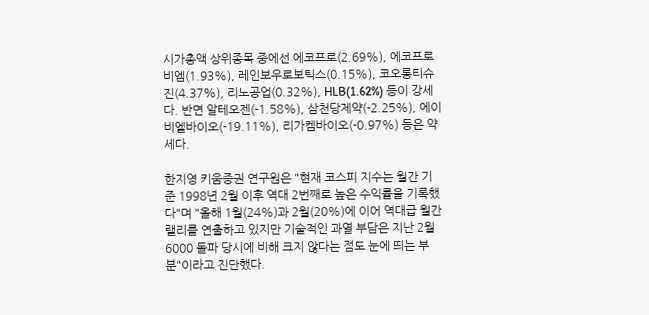시가총액 상위종목 중에선 에코프로(2.69%), 에코프로비엠(1.93%), 레인보우로보틱스(0.15%), 코오롱티슈진(4.37%), 리노공업(0.32%), HLB(1.62%) 등이 강세다. 반면 알테오젠(-1.58%), 삼천당제약(-2.25%), 에이비엘바이오(-19.11%), 리가켐바이오(-0.97%) 등은 약세다.

한지영 키움증권 연구원은 "현재 코스피 지수는 월간 기준 1998년 2월 이후 역대 2번째로 높은 수익률을 기록했다"며 "올해 1월(24%)과 2월(20%)에 이어 역대급 월간 랠리를 연출하고 있지만 기술적인 과열 부담은 지난 2월 6000 돌파 당시에 비해 크지 않다는 점도 눈에 띄는 부분"이라고 진단했다.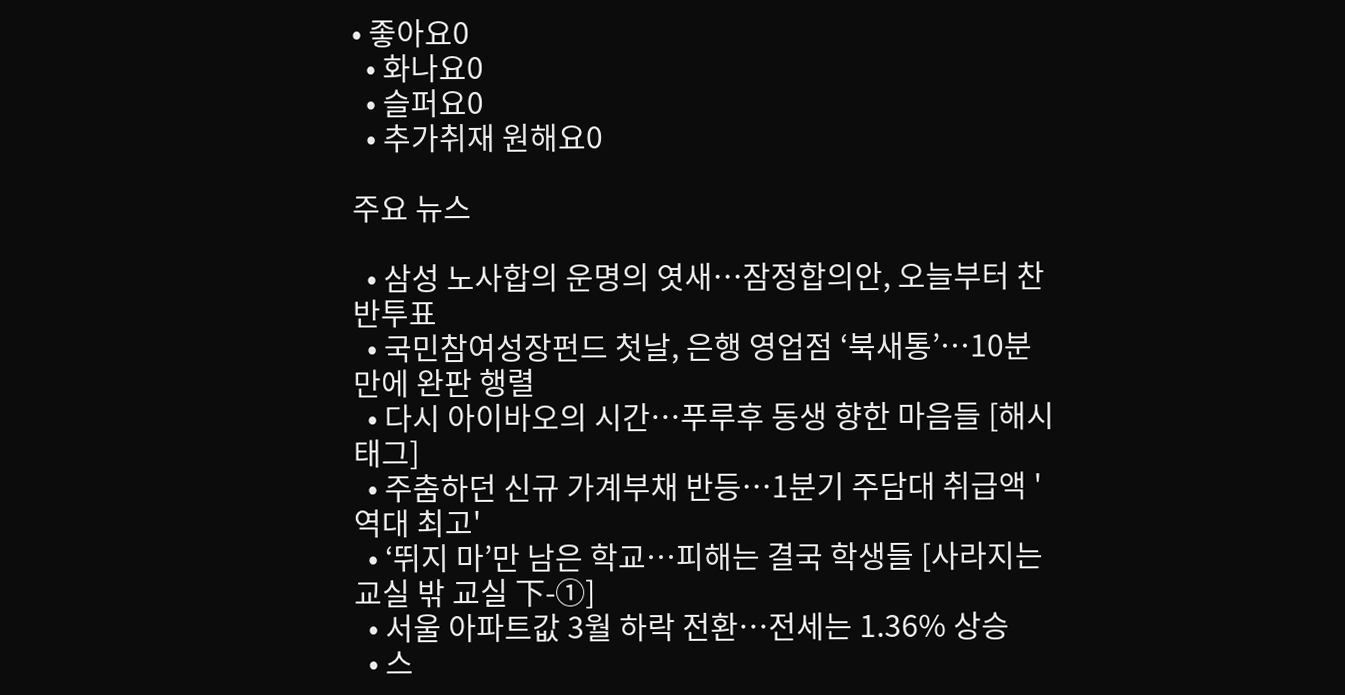• 좋아요0
  • 화나요0
  • 슬퍼요0
  • 추가취재 원해요0

주요 뉴스

  • 삼성 노사합의 운명의 엿새⋯잠정합의안, 오늘부터 찬반투표
  • 국민참여성장펀드 첫날, 은행 영업점 ‘북새통’⋯10분 만에 완판 행렬
  • 다시 아이바오의 시간…푸루후 동생 향한 마음들 [해시태그]
  • 주춤하던 신규 가계부채 반등⋯1분기 주담대 취급액 '역대 최고'
  • ‘뛰지 마’만 남은 학교…피해는 결국 학생들 [사라지는 교실 밖 교실 下-①]
  • 서울 아파트값 3월 하락 전환⋯전세는 1.36% 상승
  • 스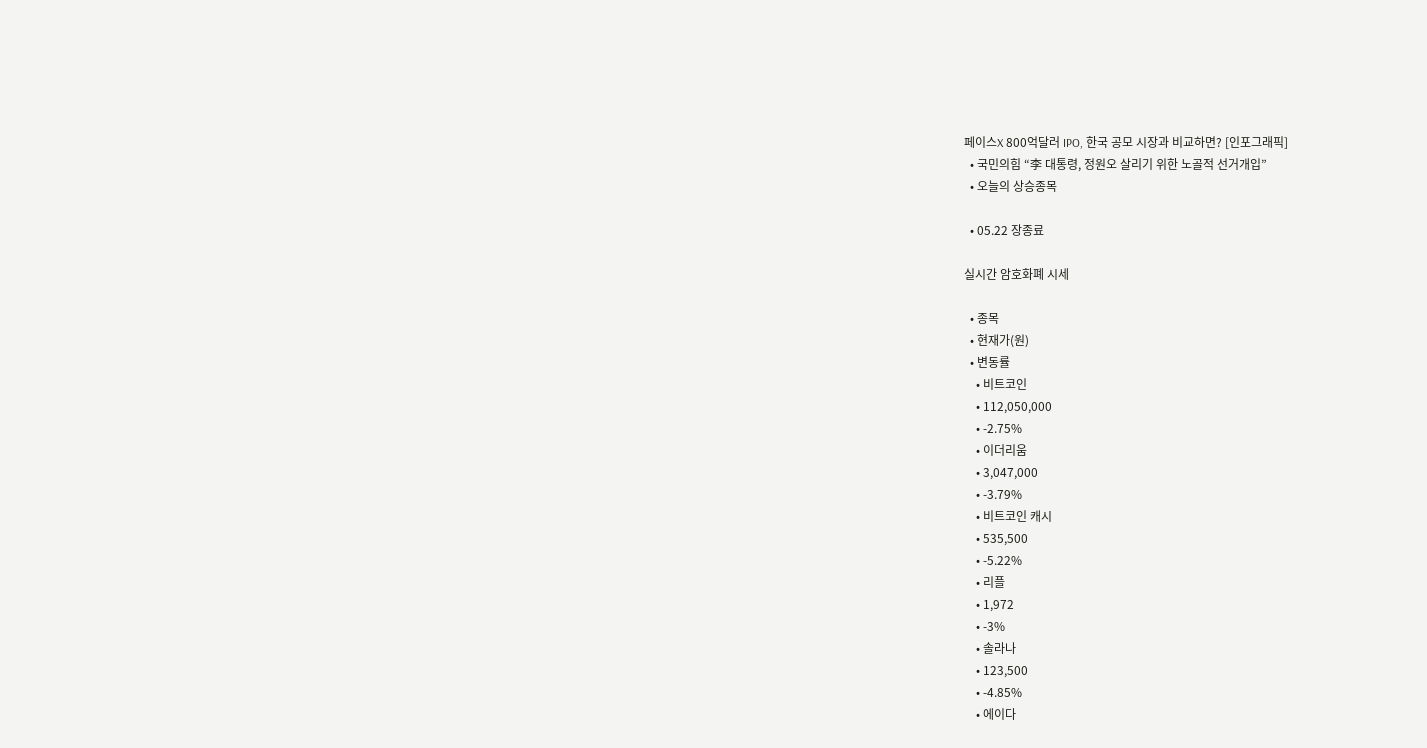페이스X 800억달러 IPO, 한국 공모 시장과 비교하면? [인포그래픽]
  • 국민의힘 “李 대통령, 정원오 살리기 위한 노골적 선거개입”
  • 오늘의 상승종목

  • 05.22 장종료

실시간 암호화폐 시세

  • 종목
  • 현재가(원)
  • 변동률
    • 비트코인
    • 112,050,000
    • -2.75%
    • 이더리움
    • 3,047,000
    • -3.79%
    • 비트코인 캐시
    • 535,500
    • -5.22%
    • 리플
    • 1,972
    • -3%
    • 솔라나
    • 123,500
    • -4.85%
    • 에이다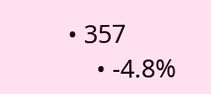• 357
    • -4.8%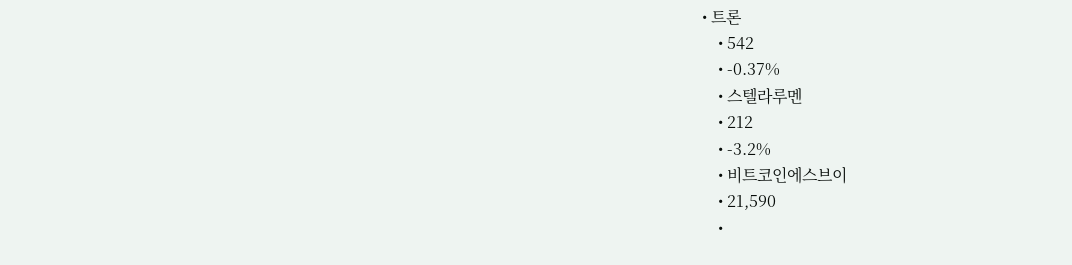• 트론
    • 542
    • -0.37%
    • 스텔라루멘
    • 212
    • -3.2%
    • 비트코인에스브이
    • 21,590
    •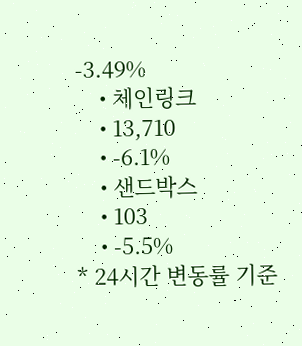-3.49%
    • 체인링크
    • 13,710
    • -6.1%
    • 샌드박스
    • 103
    • -5.5%
* 24시간 변동률 기준